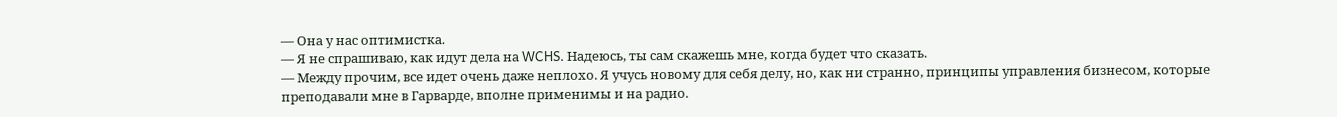— Она у нас оптимистка.
— Я не спрашиваю, как идут дела на WCHS. Надеюсь, ты сам скажешь мне, когда будет что сказать.
— Между прочим, все идет очень даже неплохо. Я учусь новому для себя делу, но, как ни странно, принципы управления бизнесом, которые преподавали мне в Гарварде, вполне применимы и на радио.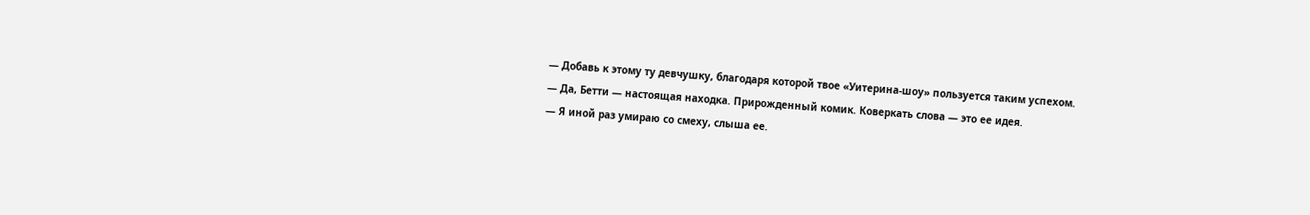— Добавь к этому ту девчушку, благодаря которой твое «Уитерина-шоу» пользуется таким успехом.
— Да, Бетти — настоящая находка. Прирожденный комик. Коверкать слова — это ее идея.
— Я иной раз умираю со смеху, слыша ее.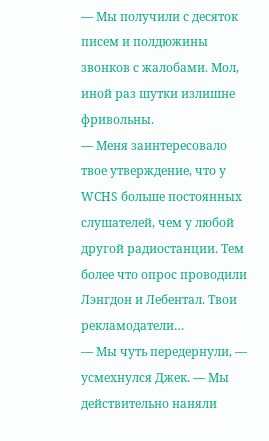— Мы получили с десяток писем и полдюжины звонков с жалобами. Мол, иной раз шутки излишне фривольны.
— Меня заинтересовало твое утверждение, что у WCHS больше постоянных слушателей, чем у любой другой радиостанции. Тем более что опрос проводили Лэнгдон и Лебентал. Твои рекламодатели…
— Мы чуть передернули, — усмехнулся Джек. — Мы действительно наняли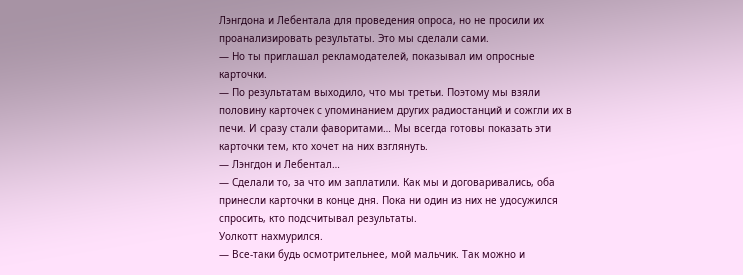Лэнгдона и Лебентала для проведения опроса, но не просили их проанализировать результаты. Это мы сделали сами.
— Но ты приглашал рекламодателей, показывал им опросные карточки.
— По результатам выходило, что мы третьи. Поэтому мы взяли половину карточек с упоминанием других радиостанций и сожгли их в печи. И сразу стали фаворитами… Мы всегда готовы показать эти карточки тем, кто хочет на них взглянуть.
— Лэнгдон и Лебентал…
— Сделали то, за что им заплатили. Как мы и договаривались, оба принесли карточки в конце дня. Пока ни один из них не удосужился спросить, кто подсчитывал результаты.
Уолкотт нахмурился.
— Все-таки будь осмотрительнее, мой мальчик. Так можно и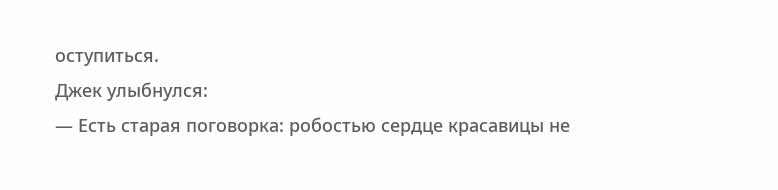оступиться.
Джек улыбнулся:
— Есть старая поговорка: робостью сердце красавицы не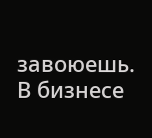завоюешь. В бизнесе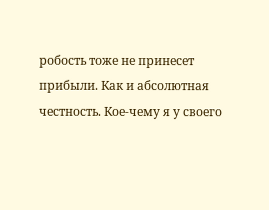робость тоже не принесет прибыли. Как и абсолютная честность. Кое-чему я у своего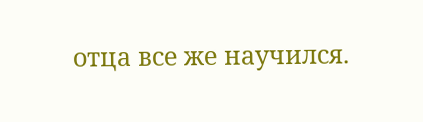отца все же научился.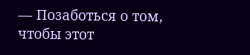— Позаботься о том, чтобы этот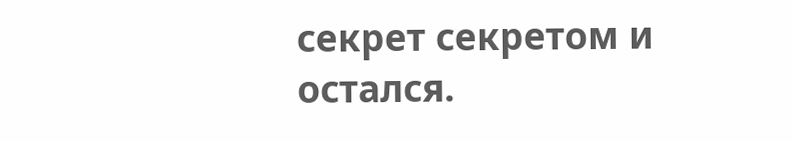секрет секретом и остался.